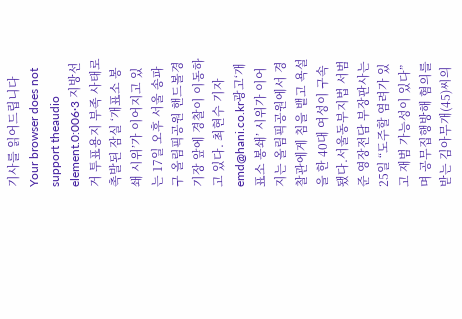기사를 읽어드립니다Your browser does not support theaudio element.0:006·3 지방선거 투표용지 부족 사태로 촉발된 잠실 ‘개표소 봉쇄 시위’가 이어지고 있는 17일 오후 서울 송파구 올림픽공원 핸드볼경기장 앞에 경찰이 이동하고 있다. 최현수 기자 emd@hani.co.kr광고‘개표소 봉쇄’ 시위가 이어지는 올림픽공원에서 경찰관에게 침을 뱉고 욕설을 한 40대 여성이 구속됐다.서울동부지법 서범준 영장전담 부장판사는 25일 “도주할 염려가 있고 재범 가능성이 있다”며 공무집행방해 혐의를 받는 김아무개(45)씨의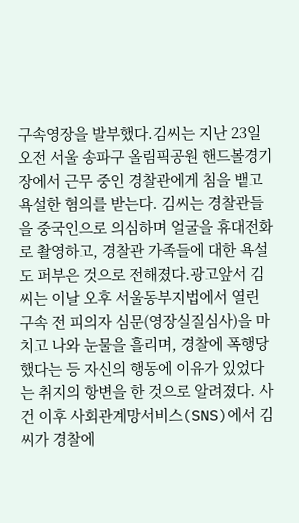구속영장을 발부했다.김씨는 지난 23일 오전 서울 송파구 올림픽공원 핸드볼경기장에서 근무 중인 경찰관에게 침을 뱉고 욕설한 혐의를 받는다. 김씨는 경찰관들을 중국인으로 의심하며 얼굴을 휴대전화로 촬영하고, 경찰관 가족들에 대한 욕설도 퍼부은 것으로 전해졌다.광고앞서 김씨는 이날 오후 서울동부지법에서 열린 구속 전 피의자 심문(영장실질심사)을 마치고 나와 눈물을 흘리며, 경찰에 폭행당했다는 등 자신의 행동에 이유가 있었다는 취지의 항변을 한 것으로 알려졌다. 사건 이후 사회관계망서비스(SNS)에서 김씨가 경찰에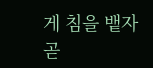게 침을 뱉자 곧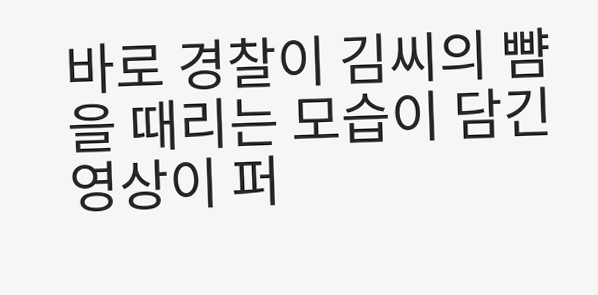바로 경찰이 김씨의 뺨을 때리는 모습이 담긴 영상이 퍼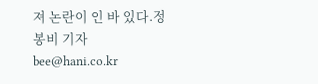져 논란이 인 바 있다.정봉비 기자 bee@hani.co.kr